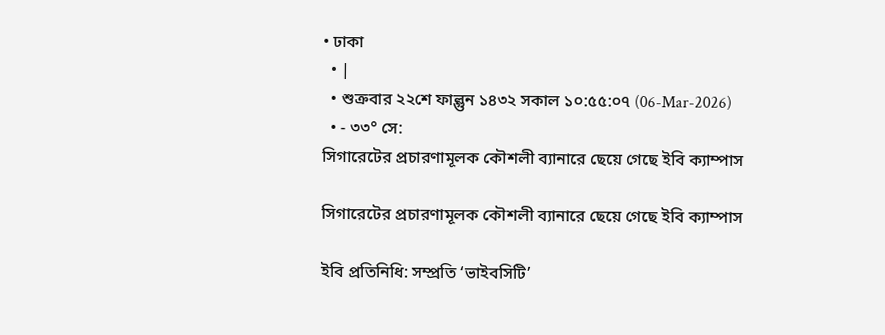• ঢাকা
  • |
  • শুক্রবার ২২শে ফাল্গুন ১৪৩২ সকাল ১০:৫৫:০৭ (06-Mar-2026)
  • - ৩৩° সে:
সিগারেটের প্রচারণামূলক কৌশলী ব্যানারে ছেয়ে গেছে ইবি ক্যাম্পাস

সিগারেটের প্রচারণামূলক কৌশলী ব্যানারে ছেয়ে গেছে ইবি ক্যাম্পাস

ইবি প্রতিনিধি: সম্প্রতি ‘ভাইবসিটি’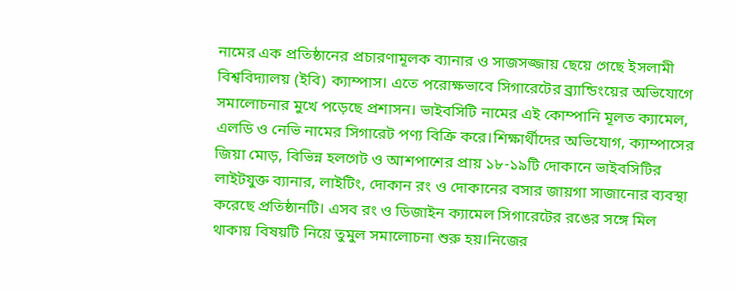নামের এক প্রতিষ্ঠানের প্রচারণামূলক ব্যানার ও সাজসজ্জায় ছেয়ে গেছে ইসলামী বিশ্ববিদ্যালয় (ইবি) ক্যাম্পাস। এতে পরোক্ষভাবে সিগারেটের ব্র্যান্ডিংয়ের অভিযোগে সমালোচনার মুখে পড়েছে প্রশাসন। ভাইবসিটি নামের এই কোম্পানি মূলত ক্যামেল, এলডি ও নেভি নামের সিগারেট পণ্য বিক্রি করে।শিক্ষার্থীদের অভিযোগ, ক্যাম্পাসের জিয়া মোড়, বিভিন্ন হলগেট ও আশপাশের প্রায় ১৮-১৯টি দোকানে ভাইবসিটির লাইটযুক্ত ব্যানার, লাইটিং, দোকান রং ও দোকানের বসার জায়গা সাজানোর ব্যবস্থা করেছে প্রতিষ্ঠানটি। এসব রং ও ডিজাইন ক্যামেল সিগারেটের রঙের সঙ্গে মিল থাকায় বিষয়টি নিয়ে তুমুল সমালোচনা শুরু হয়।নিজের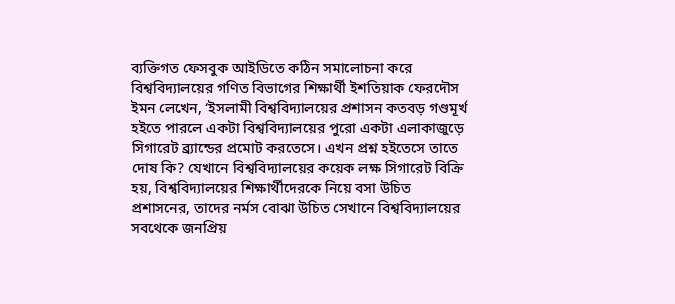ব্যক্তিগত ফেসবুক আইডিতে কঠিন সমালোচনা করে বিশ্ববিদ্যালয়ের গণিত বিভাগের শিক্ষার্থী ইশতিয়াক ফেরদৌস ইমন লেখেন, ‘ইসলামী বিশ্ববিদ্যালয়ের প্রশাসন কতবড় গণ্ডমূর্খ হইতে পারলে একটা বিশ্ববিদ্যালয়ের পুরো একটা এলাকাজুড়ে সিগারেট ব্র্যান্ডের প্রমোট করতেসে। এখন প্রশ্ন হইতেসে তাতে দোষ কি? যেখানে বিশ্ববিদ্যালয়ের কয়েক লক্ষ সিগারেট বিক্রি হয়, বিশ্ববিদ্যালয়ের শিক্ষার্থীদেরকে নিয়ে বসা উচিত প্রশাসনের, তাদের নর্মস বোঝা উচিত সেখানে বিশ্ববিদ্যালয়ের সবথেকে জনপ্রিয়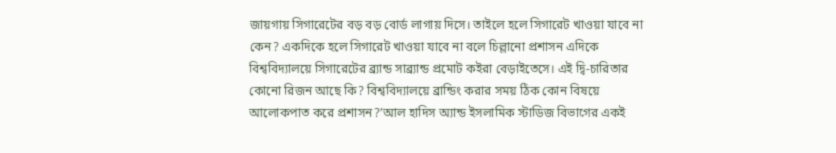জায়গায় সিগারেটের বড় বড় বোর্ড লাগায় দিসে। তাইলে হলে সিগারেট খাওয়া যাবে না কেন? একদিকে হলে সিগারেট খাওয়া যাবে না বলে চিল্লানো প্রশাসন এদিকে বিশ্ববিদ্যালয়ে সিগারেটের ব্র্যান্ড সাব্র্যান্ড প্রমোট কইরা বেড়াইতেসে। এই দ্বি-চারিতার কোনো রিজন আছে কি? বিশ্ববিদ্যালয়ে ব্রান্ডিং করার সময় ঠিক কোন বিষয়ে আলোকপাত করে প্রশাসন?’আল হাদিস অ্যান্ড ইসলামিক স্টাডিজ বিভাগের একই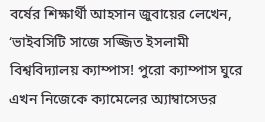বর্ষের শিক্ষার্থী আহসান জুবায়ের লেখেন, ‘ভাইবসিটি সাজে সজ্জিত ইসলামী বিশ্ববিদ্যালয় ক্যাম্পাস! পুরো ক্যাম্পাস ঘুরে এখন নিজেকে ক্যামেলের অ্যাম্বাসেডর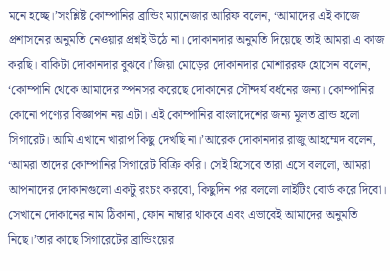মনে হচ্ছে।’সংশ্লিষ্ট কোম্পানির ব্রান্ডিং ম্যানেজার আরিফ বলেন, ‘আমাদের এই কাজে প্রশাসনের অনুমতি নেওয়ার প্রশ্নই উঠে না। দোকানদার অনুমতি দিয়েছে তাই আমরা এ কাজ করছি। বাকিটা দোকানদার বুঝবে।’জিয়া মোড়ের দোকানদার মোশাররফ হোসেন বলেন, ‘কোম্পানি থেকে আমাদের স্পনসর করেছে দোকানের সৌন্দর্য বর্ধনের জন্য। কোম্পানির কোনো পণ্যের বিজ্ঞাপন নয় এটা। এই কোম্পানির বাংলাদেশের জন্য মূলত ব্রান্ড হলো সিগারেট। আমি এখানে খারাপ কিছু দেখছি না।’আরেক দোকানদার রাজু আহম্মেদ বলেন, ‘আমরা তাদের কোম্পানির সিগারেট বিক্রি করি। সেই হিসেবে তারা এসে বললো, আমরা আপনাদের দোকানগুলো একটু রংচং করবো, কিছুদিন পর বললো লাইটিং বোর্ড করে দিবো। সেখানে দোকানের নাম ঠিকানা, ফোন নাম্বার থাকবে এবং এভাবেই আমাদের অনুমতি নিছে।’তার কাছে সিগারেটের ব্রান্ডিংয়ের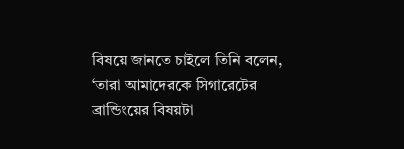বিষয়ে জানতে চাইলে তিনি বলেন, ‘তারা আমাদেরকে সিগারেটের ব্রান্ডিংয়ের বিষয়টা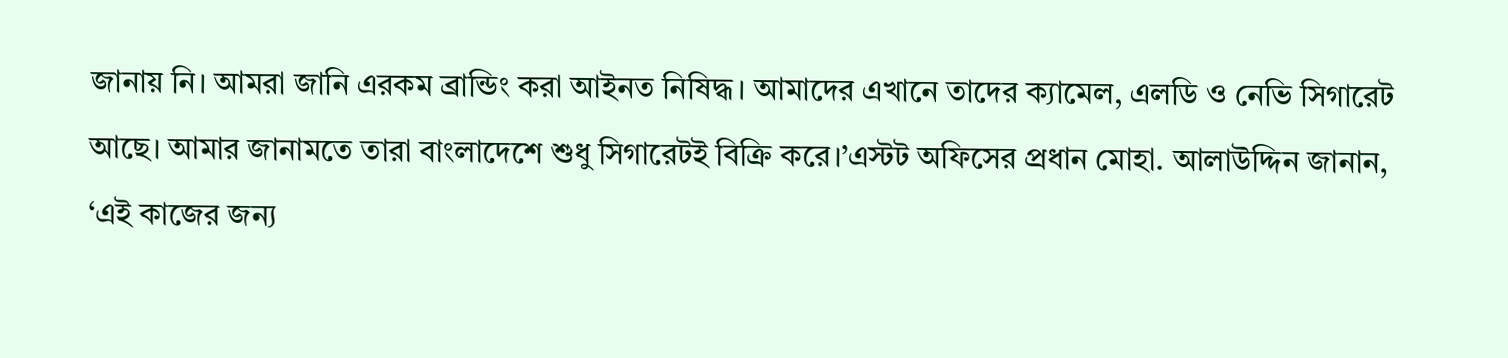জানায় নি। আমরা জানি এরকম ব্রান্ডিং করা আইনত নিষিদ্ধ। আমাদের এখানে তাদের ক্যামেল, এলডি ও নেভি সিগারেট আছে। আমার জানামতে তারা বাংলাদেশে শুধু সিগারেটই বিক্রি করে।’এস্টট অফিসের প্রধান মোহা. আলাউদ্দিন জানান, ‘এই কাজের জন্য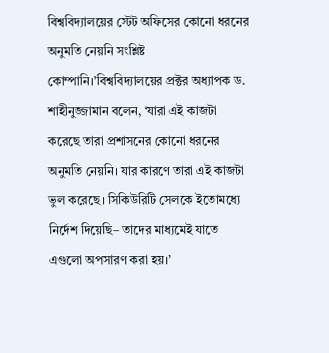বিশ্ববিদ্যালয়ের স্টেট অফিসের কোনো ধরনের অনুমতি নেয়নি সংশ্লিষ্ট কোম্পানি।’বিশ্ববিদ্যালয়ের প্রক্টর অধ্যাপক ড. শাহীনুজ্জামান বলেন, ‘যারা এই কাজটা করেছে তারা প্রশাসনের কোনো ধরনের অনুমতি নেয়নি। যার কারণে তারা এই কাজটা ভুল করেছে। সিকিউরিটি সেলকে ইতোমধ্যে নির্দেশ দিয়েছি– তাদের মাধ্যমেই যাতে এগুলো অপসারণ করা হয়।’